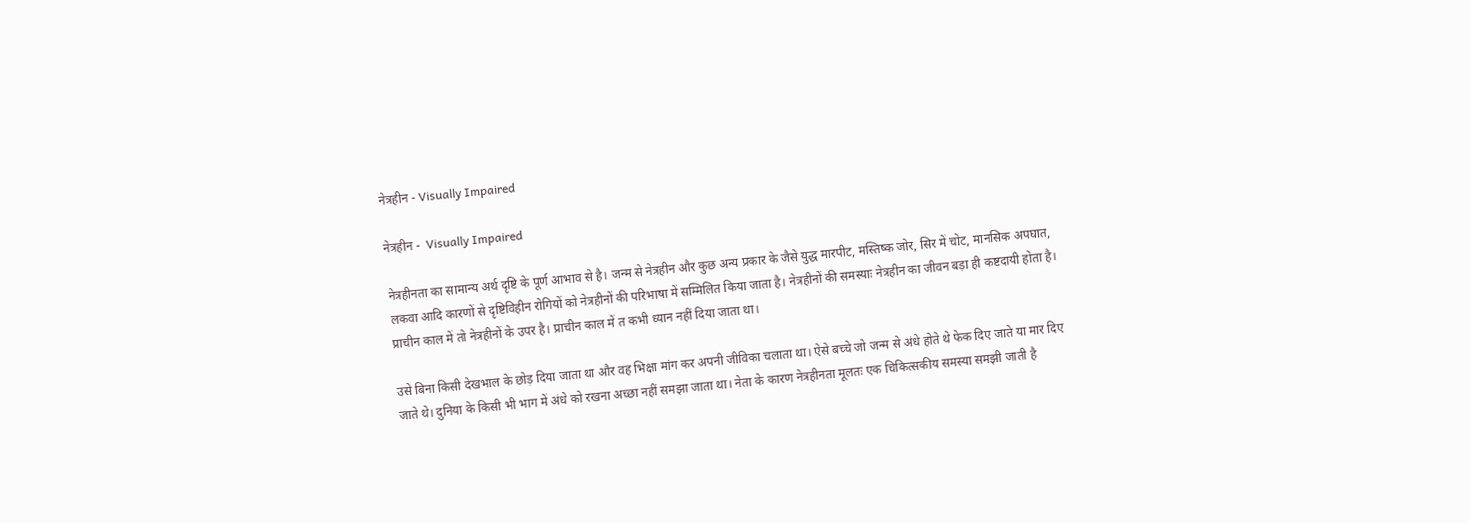नेत्रहीन - Visually Impaired

नेत्रहीन -  Visually Impaired

नेत्रहीनता का सामान्य अर्थ दृष्टि के पूर्ण आभाव से है। जन्म से नेत्रहीन और कुछ अन्य प्रकार के जैसे युद्ध मारपीट, मस्तिष्क जोर, सिर में चोट, मानसिक अपघात, लकवा आदि कारणों से दृष्टिविहीन रोगियों को नेत्रहीनों की परिभाषा में सम्मिलित किया जाता है। नेत्रहीनों की समस्याः नेत्रहीन का जीवन बड़ा ही कष्टदायी होता है। प्राचीन काल में तो नेत्रहीनों के उपर है। प्राचीन काल में त कभी ध्यान नहीं दिया जाता था।

उसे बिना किसी देखभाल के छोड़ दिया जाता था और वह भिक्षा मांग कर अपनी जीविका चलाता था। ऐसे बच्चे जो जन्म से अंधे होते थे फेक दिए जाते या मार दिए जाते थे। दुनिया के किसी भी भाग में अंधे को रखना अच्छा नहीं समझा जाता था। नेता के कारण नेत्रहीनता मूलतः एक चिकित्सकीय समस्या समझी जाती है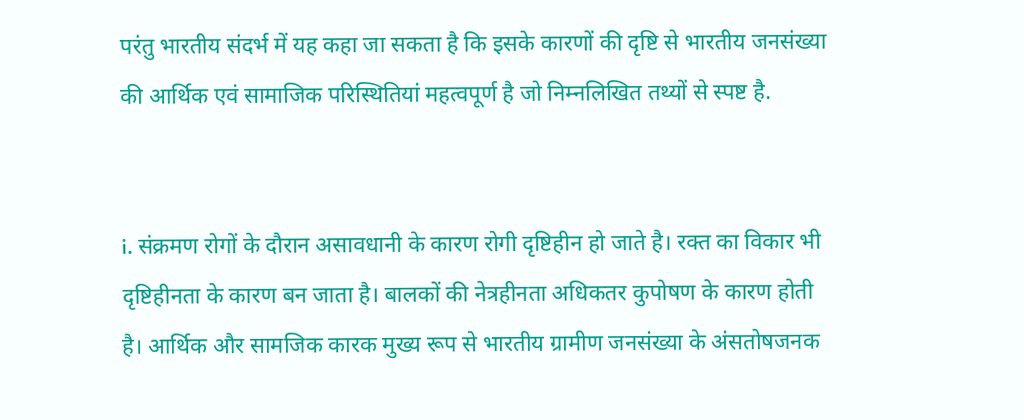परंतु भारतीय संदर्भ में यह कहा जा सकता है कि इसके कारणों की दृष्टि से भारतीय जनसंख्या की आर्थिक एवं सामाजिक परिस्थितियां महत्वपूर्ण है जो निम्नलिखित तथ्यों से स्पष्ट है.


i. संक्रमण रोगों के दौरान असावधानी के कारण रोगी दृष्टिहीन हो जाते है। रक्त का विकार भी दृष्टिहीनता के कारण बन जाता है। बालकों की नेत्रहीनता अधिकतर कुपोषण के कारण होती है। आर्थिक और सामजिक कारक मुख्य रूप से भारतीय ग्रामीण जनसंख्या के अंसतोषजनक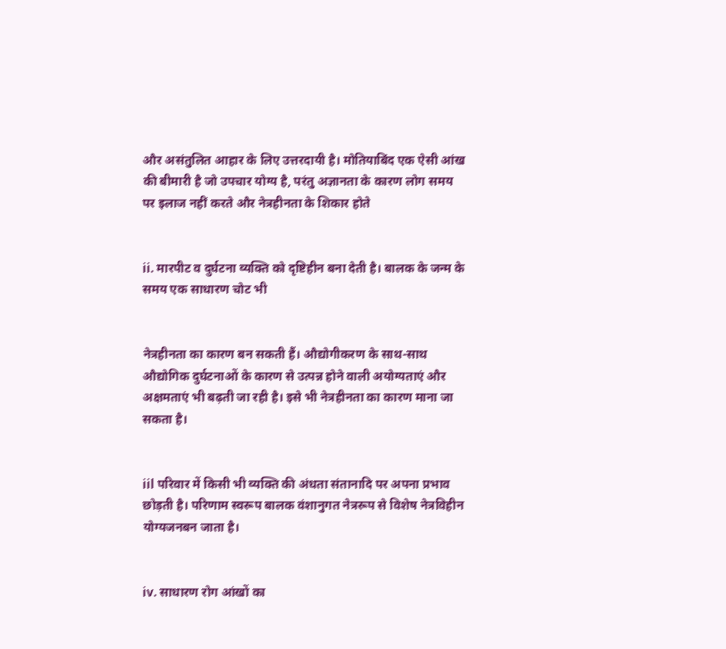और असंतुलित आहार के लिए उत्तरदायी है। मोतियाबिंद एक ऐसी आंख की बीमारी है जो उपचार योग्य है, परंतु अज्ञानता के कारण लोग समय पर इलाज नहीं करते और नेत्रहीनता के शिकार होते


ii. मारपीट व दुर्घटना व्यक्ति को दृष्टिहीन बना देती है। बालक के जन्म के समय एक साधारण चोट भी


नेत्रहीनता का कारण बन सकती हैं। औद्योगीकरण के साथ-साथ औद्योगिक दुर्घटनाओं के कारण से उत्पन्न होने वाली अयोग्यताएं और अक्षमताएं भी बढ़ती जा रही है। इसे भी नेत्रहीनता का कारण माना जा सकता है।


iil परिवार में किसी भी व्यक्ति की अंधता संतानादि पर अपना प्रभाव छोड़ती है। परिणाम स्वरूप बालक वंशानुगत नेत्ररूप से विशेष नेत्रविहीन योग्यजनबन जाता है।


iv. साधारण रोग आंखों का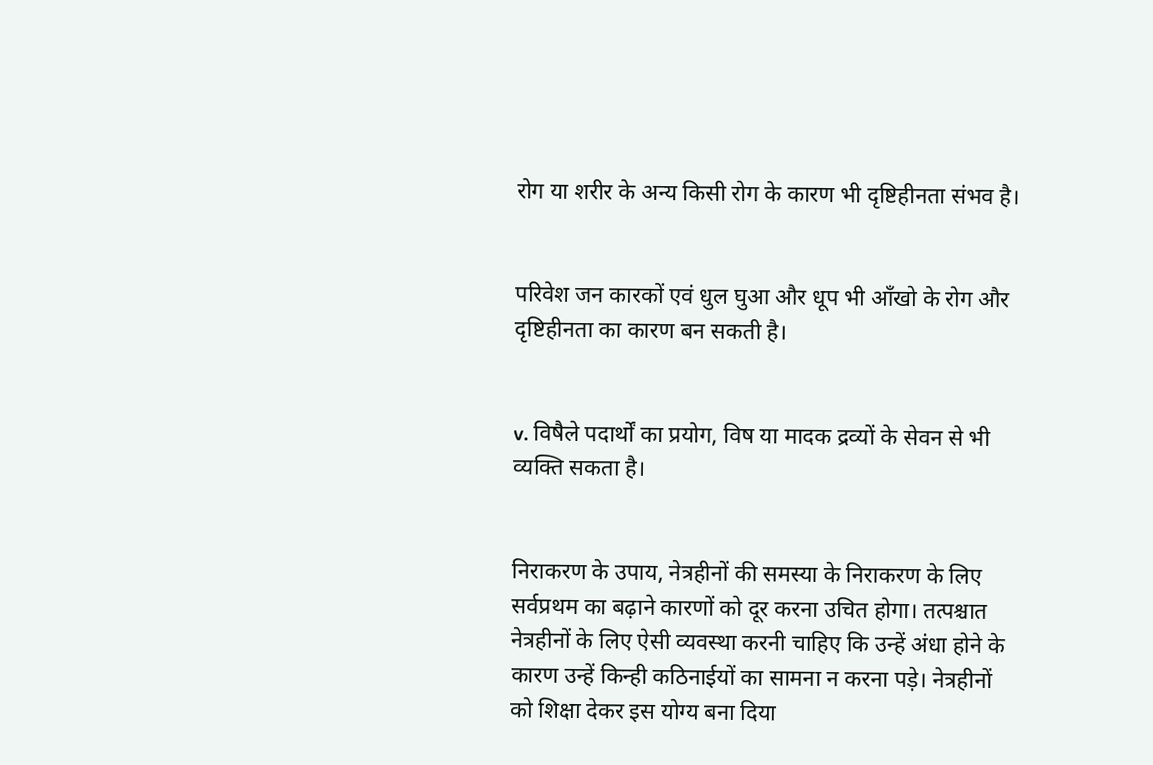रोग या शरीर के अन्य किसी रोग के कारण भी दृष्टिहीनता संभव है।


परिवेश जन कारकों एवं धुल घुआ और धूप भी आँखो के रोग और दृष्टिहीनता का कारण बन सकती है।


v. विषैले पदार्थों का प्रयोग, विष या मादक द्रव्यों के सेवन से भी व्यक्ति सकता है।


निराकरण के उपाय, नेत्रहीनों की समस्या के निराकरण के लिए सर्वप्रथम का बढ़ाने कारणों को दूर करना उचित होगा। तत्पश्चात नेत्रहीनों के लिए ऐसी व्यवस्था करनी चाहिए कि उन्हें अंधा होने के कारण उन्हें किन्ही कठिनाईयों का सामना न करना पड़े। नेत्रहीनों को शिक्षा देकर इस योग्य बना दिया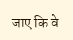जाए कि वे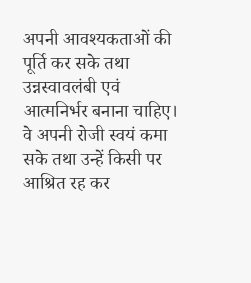अपनी आवश्यकताओं की पूर्ति कर सके तथा उन्नस्वावलंबी एवं आत्मनिर्भर बनाना चाहिए। वे अपनी रोजी स्वयं कमा सके तथा उन्हें किसी पर आश्रित रह कर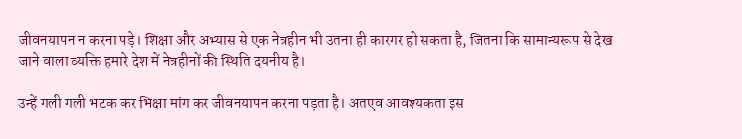जीवनयापन न करना पड़े। शिक्षा और अभ्यास से एक नेत्रहीन भी उतना ही कारगर हो सकता है, जितना कि सामान्यरूप से देख जाने वाला व्यक्ति हमारे देश में नेत्रहीनों की स्थिति दयनीय है।

उन्हें गली गली भटक कर भिक्षा मांग कर जीवनयापन करना पड़ता है। अतएव आवश्यकता इस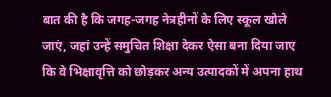बात की है कि जगह-जगह नेत्रहीनों के लिए स्कूल खोले जाएं, जहां उन्हें समुचित शिक्षा देकर ऐसा बना दिया जाए कि वे भिक्षावृत्ति को छोड़कर अन्य उत्पादकों में अपना हाथ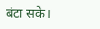बंटा सके।